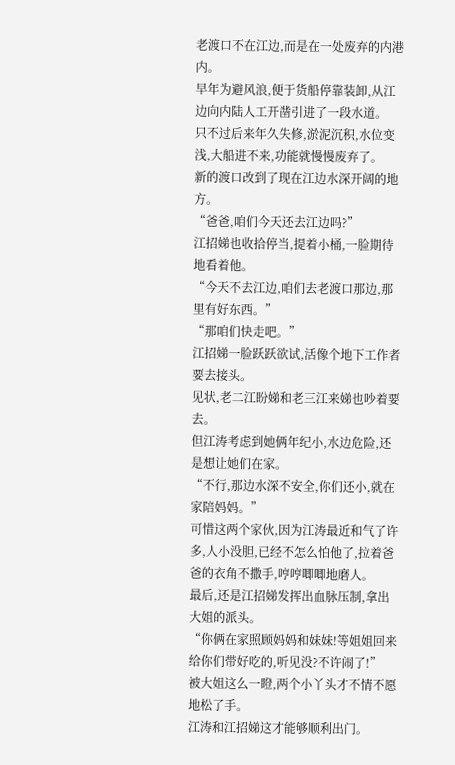老渡口不在江边,而是在一处废弃的内港内。
早年为避风浪,便于货船停靠装卸,从江边向内陆人工开凿引进了一段水道。
只不过后来年久失修,淤泥沉积,水位变浅,大船进不来,功能就慢慢废弃了。
新的渡口改到了现在江边水深开阔的地方。
“爸爸,咱们今天还去江边吗?”
江招娣也收拾停当,提着小桶,一脸期待地看着他。
“今天不去江边,咱们去老渡口那边,那里有好东西。”
“那咱们快走吧。”
江招娣一脸跃跃欲试,活像个地下工作者要去接头。
见状,老二江盼娣和老三江来娣也吵着要去。
但江涛考虑到她俩年纪小,水边危险,还是想让她们在家。
“不行,那边水深不安全,你们还小,就在家陪妈妈。”
可惜这两个家伙,因为江涛最近和气了许多,人小没胆,已经不怎么怕他了,拉着爸爸的衣角不撒手,哼哼唧唧地磨人。
最后,还是江招娣发挥出血脉压制,拿出大姐的派头。
“你俩在家照顾妈妈和妹妹!等姐姐回来给你们带好吃的,听见没?不许闹了!”
被大姐这么一瞪,两个小丫头才不情不愿地松了手。
江涛和江招娣这才能够顺利出门。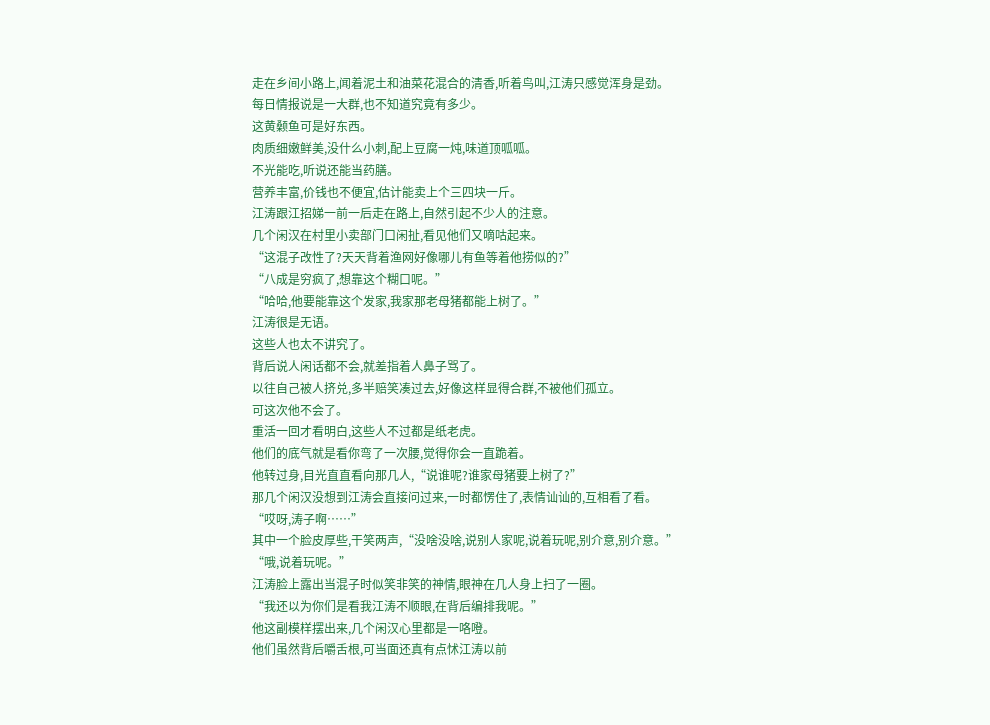走在乡间小路上,闻着泥土和油菜花混合的清香,听着鸟叫,江涛只感觉浑身是劲。
每日情报说是一大群,也不知道究竟有多少。
这黄颡鱼可是好东西。
肉质细嫩鲜美,没什么小刺,配上豆腐一炖,味道顶呱呱。
不光能吃,听说还能当药膳。
营养丰富,价钱也不便宜,估计能卖上个三四块一斤。
江涛跟江招娣一前一后走在路上,自然引起不少人的注意。
几个闲汉在村里小卖部门口闲扯,看见他们又嘀咕起来。
“这混子改性了?天天背着渔网好像哪儿有鱼等着他捞似的?”
“八成是穷疯了,想靠这个糊口呢。”
“哈哈,他要能靠这个发家,我家那老母猪都能上树了。”
江涛很是无语。
这些人也太不讲究了。
背后说人闲话都不会,就差指着人鼻子骂了。
以往自己被人挤兑,多半赔笑凑过去,好像这样显得合群,不被他们孤立。
可这次他不会了。
重活一回才看明白,这些人不过都是纸老虎。
他们的底气就是看你弯了一次腰,觉得你会一直跪着。
他转过身,目光直直看向那几人,“说谁呢?谁家母猪要上树了?”
那几个闲汉没想到江涛会直接问过来,一时都愣住了,表情讪讪的,互相看了看。
“哎呀,涛子啊……”
其中一个脸皮厚些,干笑两声,“没啥没啥,说别人家呢,说着玩呢,别介意,别介意。”
“哦,说着玩呢。”
江涛脸上露出当混子时似笑非笑的神情,眼神在几人身上扫了一圈。
“我还以为你们是看我江涛不顺眼,在背后编排我呢。”
他这副模样摆出来,几个闲汉心里都是一咯噔。
他们虽然背后嚼舌根,可当面还真有点怵江涛以前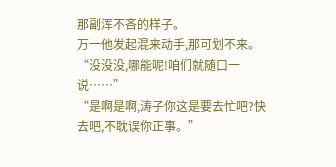那副浑不吝的样子。
万一他发起混来动手,那可划不来。
“没没没,哪能呢!咱们就随口一说……”
“是啊是啊,涛子你这是要去忙吧?快去吧,不耽误你正事。”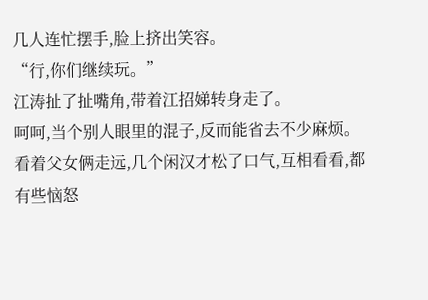几人连忙摆手,脸上挤出笑容。
“行,你们继续玩。”
江涛扯了扯嘴角,带着江招娣转身走了。
呵呵,当个别人眼里的混子,反而能省去不少麻烦。
看着父女俩走远,几个闲汉才松了口气,互相看看,都有些恼怒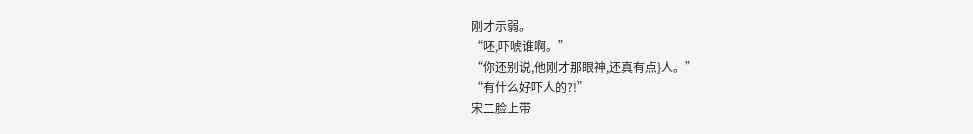刚才示弱。
“呸,吓唬谁啊。”
“你还别说,他刚才那眼神,还真有点}人。”
“有什么好吓人的?!”
宋二脸上带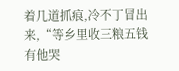着几道抓痕,冷不丁冒出来,“等乡里收三粮五钱有他哭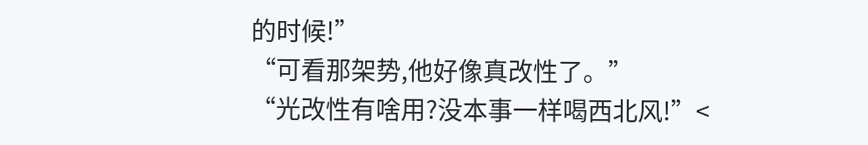的时候!”
“可看那架势,他好像真改性了。”
“光改性有啥用?没本事一样喝西北风!”<